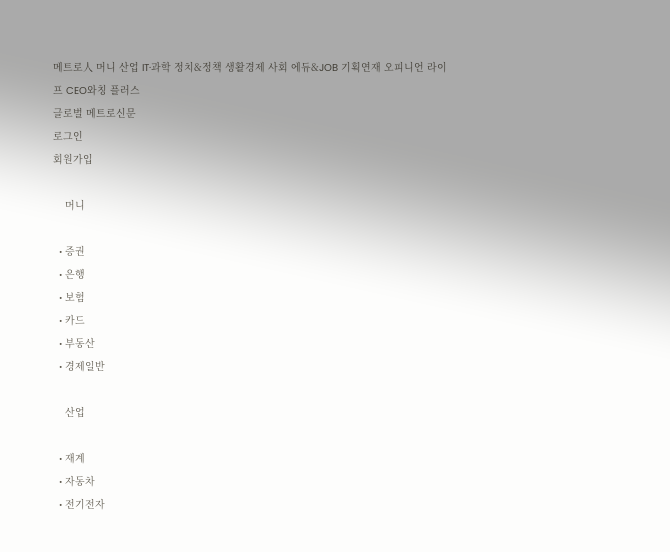메트로人 머니 산업 IT·과학 정치&정책 생활경제 사회 에듀&JOB 기획연재 오피니언 라이프 CEO와칭 플러스
글로벌 메트로신문
로그인
회원가입

    머니

  • 증권
  • 은행
  • 보험
  • 카드
  • 부동산
  • 경제일반

    산업

  • 재계
  • 자동차
  • 전기전자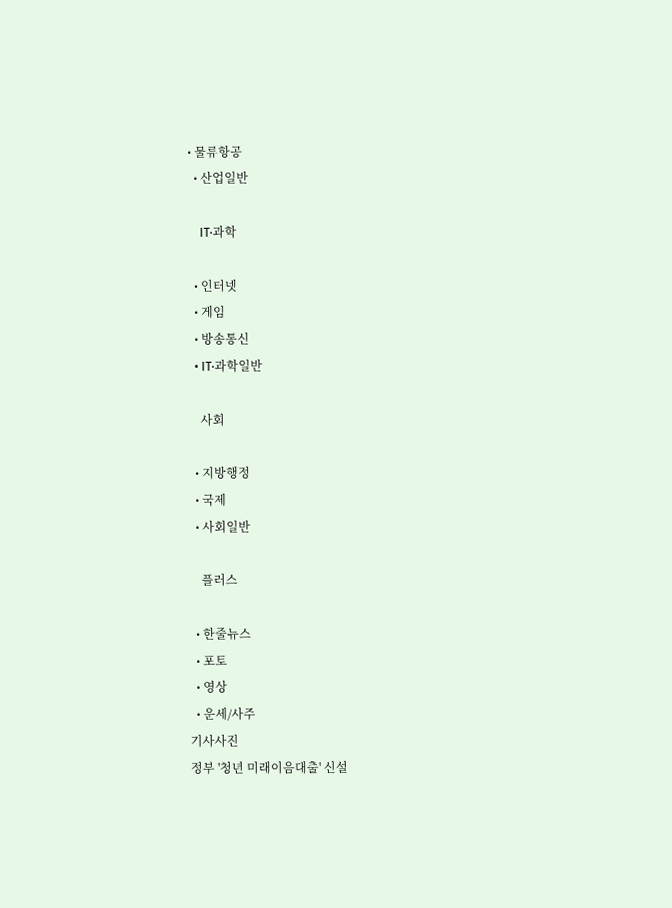• 물류항공
  • 산업일반

    IT·과학

  • 인터넷
  • 게임
  • 방송통신
  • IT·과학일반

    사회

  • 지방행정
  • 국제
  • 사회일반

    플러스

  • 한줄뉴스
  • 포토
  • 영상
  • 운세/사주
기사사진
정부 '청년 미래이음대출' 신설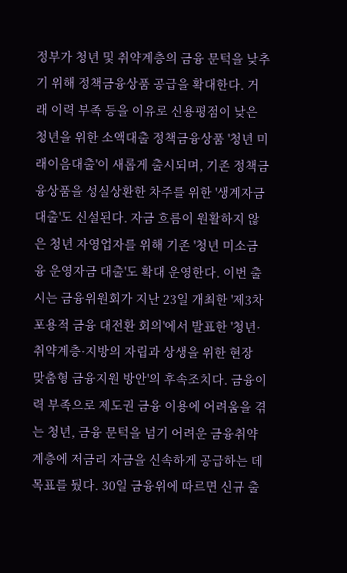정부가 청년 및 취약계층의 금융 문턱을 낮추기 위해 정책금융상품 공급을 확대한다. 거래 이력 부족 등을 이유로 신용평점이 낮은 청년을 위한 소액대출 정책금융상품 '청년 미래이음대출'이 새롭게 출시되며, 기존 정책금융상품을 성실상환한 차주를 위한 '생계자금대출'도 신설된다. 자금 흐름이 원활하지 않은 청년 자영업자를 위해 기존 '청년 미소금융 운영자금 대출'도 확대 운영한다. 이번 출시는 금융위원회가 지난 23일 개최한 '제3차 포용적 금융 대전환 회의'에서 발표한 '청년·취약계층·지방의 자립과 상생을 위한 현장 맞춤형 금융지원 방안'의 후속조치다. 금융이력 부족으로 제도권 금융 이용에 어려움을 겪는 청년, 금융 문턱을 넘기 어려운 금융취약계층에 저금리 자금을 신속하게 공급하는 데 목표를 뒀다. 30일 금융위에 따르면 신규 출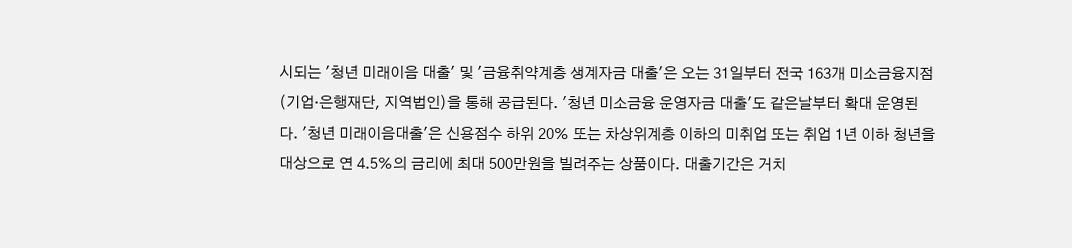시되는 '청년 미래이음 대출' 및 '금융취약계층 생계자금 대출'은 오는 31일부터 전국 163개 미소금융지점(기업·은행재단, 지역법인)을 통해 공급된다. '청년 미소금융 운영자금 대출'도 같은날부터 확대 운영된다. '청년 미래이음대출'은 신용점수 하위 20% 또는 차상위계층 이하의 미취업 또는 취업 1년 이하 청년을 대상으로 연 4.5%의 금리에 최대 500만원을 빌려주는 상품이다. 대출기간은 거치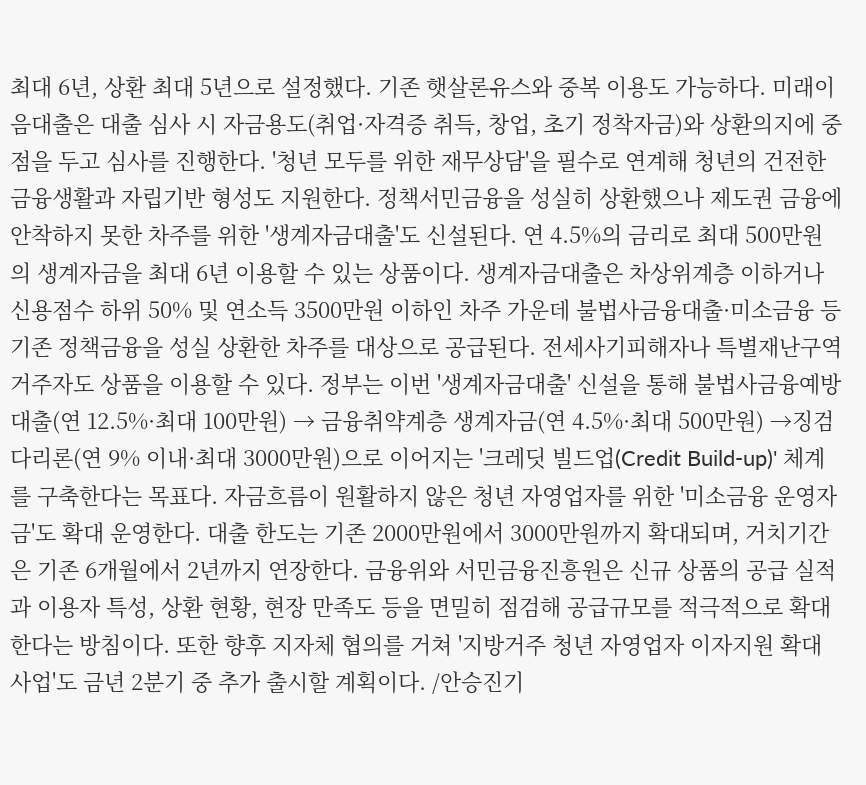최대 6년, 상환 최대 5년으로 설정했다. 기존 햇살론유스와 중복 이용도 가능하다. 미래이음대출은 대출 심사 시 자금용도(취업·자격증 취득, 창업, 초기 정착자금)와 상환의지에 중점을 두고 심사를 진행한다. '청년 모두를 위한 재무상담'을 필수로 연계해 청년의 건전한 금융생활과 자립기반 형성도 지원한다. 정책서민금융을 성실히 상환했으나 제도권 금융에 안착하지 못한 차주를 위한 '생계자금대출'도 신설된다. 연 4.5%의 금리로 최대 500만원의 생계자금을 최대 6년 이용할 수 있는 상품이다. 생계자금대출은 차상위계층 이하거나 신용점수 하위 50% 및 연소득 3500만원 이하인 차주 가운데 불법사금융대출·미소금융 등 기존 정책금융을 성실 상환한 차주를 대상으로 공급된다. 전세사기피해자나 특별재난구역 거주자도 상품을 이용할 수 있다. 정부는 이번 '생계자금대출' 신설을 통해 불법사금융예방대출(연 12.5%·최대 100만원) → 금융취약계층 생계자금(연 4.5%·최대 500만원) →징검다리론(연 9% 이내·최대 3000만원)으로 이어지는 '크레딧 빌드업(Credit Build-up)' 체계를 구축한다는 목표다. 자금흐름이 원활하지 않은 청년 자영업자를 위한 '미소금융 운영자금'도 확대 운영한다. 대출 한도는 기존 2000만원에서 3000만원까지 확대되며, 거치기간은 기존 6개월에서 2년까지 연장한다. 금융위와 서민금융진흥원은 신규 상품의 공급 실적과 이용자 특성, 상환 현황, 현장 만족도 등을 면밀히 점검해 공급규모를 적극적으로 확대한다는 방침이다. 또한 향후 지자체 협의를 거쳐 '지방거주 청년 자영업자 이자지원 확대 사업'도 금년 2분기 중 추가 출시할 계획이다. /안승진기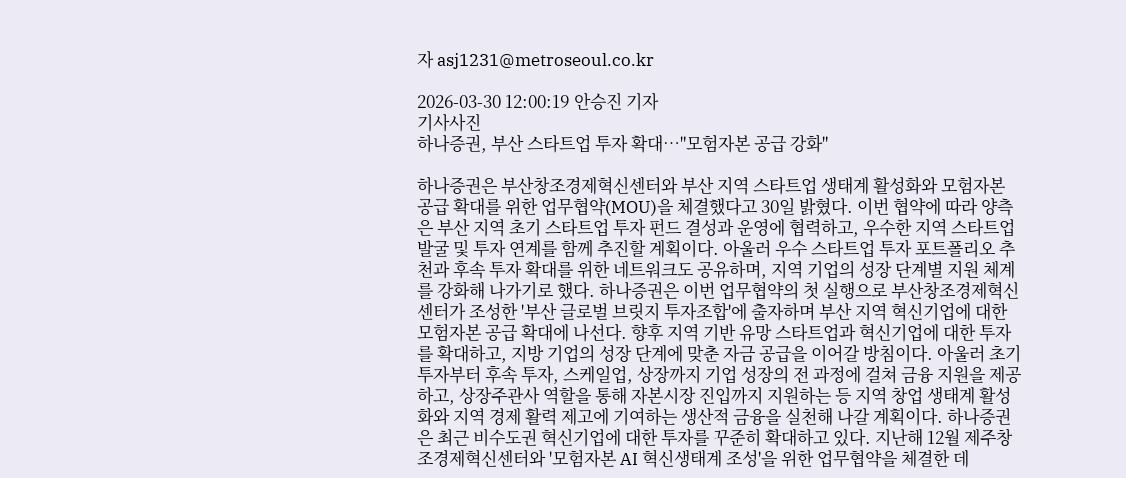자 asj1231@metroseoul.co.kr

2026-03-30 12:00:19 안승진 기자
기사사진
하나증권, 부산 스타트업 투자 확대…"모험자본 공급 강화"

하나증권은 부산창조경제혁신센터와 부산 지역 스타트업 생태계 활성화와 모험자본 공급 확대를 위한 업무협약(MOU)을 체결했다고 30일 밝혔다. 이번 협약에 따라 양측은 부산 지역 초기 스타트업 투자 펀드 결성과 운영에 협력하고, 우수한 지역 스타트업 발굴 및 투자 연계를 함께 추진할 계획이다. 아울러 우수 스타트업 투자 포트폴리오 추천과 후속 투자 확대를 위한 네트워크도 공유하며, 지역 기업의 성장 단계별 지원 체계를 강화해 나가기로 했다. 하나증권은 이번 업무협약의 첫 실행으로 부산창조경제혁신센터가 조성한 '부산 글로벌 브릿지 투자조합'에 출자하며 부산 지역 혁신기업에 대한 모험자본 공급 확대에 나선다. 향후 지역 기반 유망 스타트업과 혁신기업에 대한 투자를 확대하고, 지방 기업의 성장 단계에 맞춘 자금 공급을 이어갈 방침이다. 아울러 초기 투자부터 후속 투자, 스케일업, 상장까지 기업 성장의 전 과정에 걸쳐 금융 지원을 제공하고, 상장주관사 역할을 통해 자본시장 진입까지 지원하는 등 지역 창업 생태계 활성화와 지역 경제 활력 제고에 기여하는 생산적 금융을 실천해 나갈 계획이다. 하나증권은 최근 비수도권 혁신기업에 대한 투자를 꾸준히 확대하고 있다. 지난해 12월 제주창조경제혁신센터와 '모험자본 AI 혁신생태계 조성'을 위한 업무협약을 체결한 데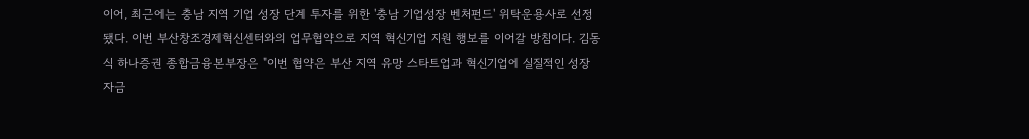이어, 최근에는 충남 지역 기업 성장 단계 투자를 위한 '충남 기업성장 벤처펀드' 위탁운용사로 선정됐다. 이번 부산창조경제혁신센터와의 업무협약으로 지역 혁신기업 지원 행보를 이어갈 방침이다. 김동식 하나증권 종합금융본부장은 "이번 협약은 부산 지역 유망 스타트업과 혁신기업에 실질적인 성장 자금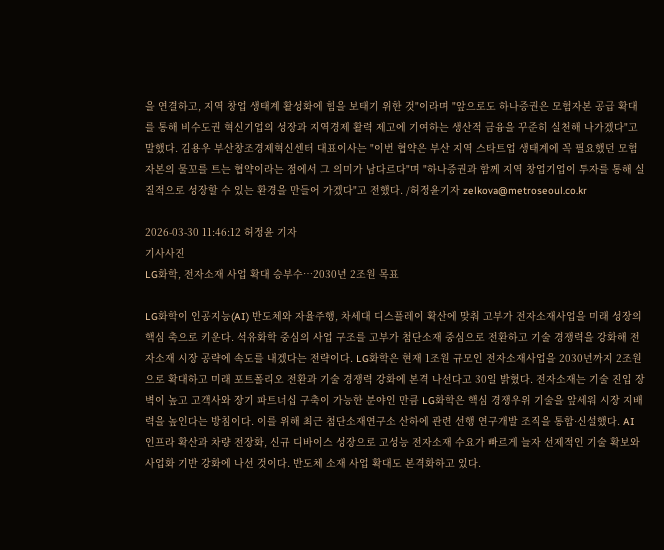을 연결하고, 지역 창업 생태계 활성화에 힘을 보태기 위한 것"이라며 "앞으로도 하나증권은 모험자본 공급 확대를 통해 비수도권 혁신기업의 성장과 지역경제 활력 제고에 기여하는 생산적 금융을 꾸준히 실천해 나가겠다"고 말했다. 김용우 부산창조경제혁신센터 대표이사는 "이번 협약은 부산 지역 스타트업 생태계에 꼭 필요했던 모험자본의 물꼬를 트는 협약이라는 점에서 그 의미가 남다르다"며 "하나증권과 함께 지역 창업기업이 투자를 통해 실질적으로 성장할 수 있는 환경을 만들어 가겠다"고 전했다. /허정윤기자 zelkova@metroseoul.co.kr

2026-03-30 11:46:12 허정윤 기자
기사사진
LG화학, 전자소재 사업 확대 승부수…2030년 2조원 목표

LG화학이 인공지능(AI) 반도체와 자율주행, 차세대 디스플레이 확산에 맞춰 고부가 전자소재사업을 미래 성장의 핵심 축으로 키운다. 석유화학 중심의 사업 구조를 고부가 첨단소재 중심으로 전환하고 기술 경쟁력을 강화해 전자소재 시장 공략에 속도를 내겠다는 전략이다. LG화학은 현재 1조원 규모인 전자소재사업을 2030년까지 2조원으로 확대하고 미래 포트폴리오 전환과 기술 경쟁력 강화에 본격 나선다고 30일 밝혔다. 전자소재는 기술 진입 장벽이 높고 고객사와 장기 파트너십 구축이 가능한 분야인 만큼 LG화학은 핵심 경쟁우위 기술을 앞세워 시장 지배력을 높인다는 방침이다. 이를 위해 최근 첨단소재연구소 산하에 관련 선행 연구개발 조직을 통합·신설했다. AI 인프라 확산과 차량 전장화, 신규 디바이스 성장으로 고성능 전자소재 수요가 빠르게 늘자 선제적인 기술 확보와 사업화 기반 강화에 나선 것이다. 반도체 소재 사업 확대도 본격화하고 있다.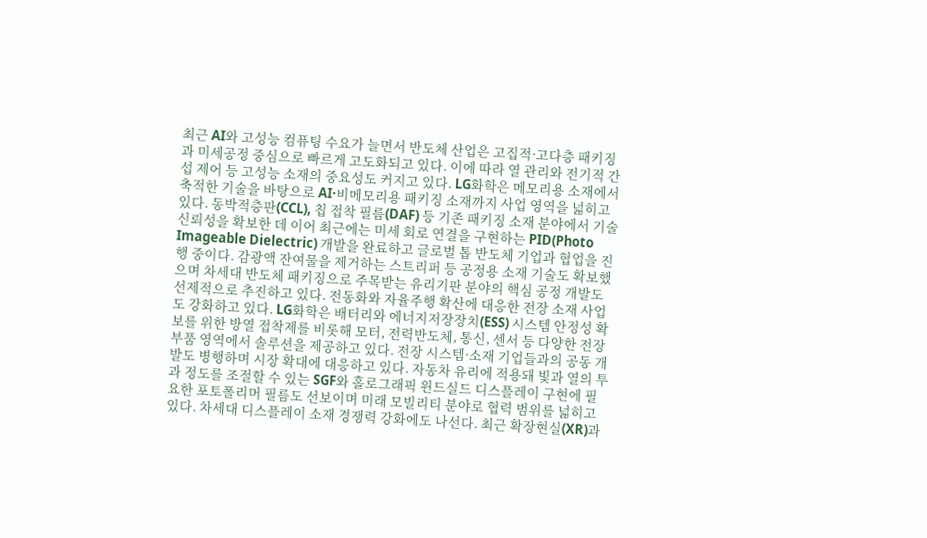최근 AI와 고성능 컴퓨팅 수요가 늘면서 반도체 산업은 고집적·고다층 패키징과 미세공정 중심으로 빠르게 고도화되고 있다. 이에 따라 열 관리와 전기적 간섭 제어 등 고성능 소재의 중요성도 커지고 있다. LG화학은 메모리용 소재에서 축적한 기술을 바탕으로 AI·비메모리용 패키징 소재까지 사업 영역을 넓히고 있다. 동박적층판(CCL), 칩 접착 필름(DAF) 등 기존 패키징 소재 분야에서 기술 신뢰성을 확보한 데 이어 최근에는 미세 회로 연결을 구현하는 PID(Photo Imageable Dielectric) 개발을 완료하고 글로벌 톱 반도체 기업과 협업을 진행 중이다. 감광액 잔여물을 제거하는 스트리퍼 등 공정용 소재 기술도 확보했으며 차세대 반도체 패키징으로 주목받는 유리기판 분야의 핵심 공정 개발도 선제적으로 추진하고 있다. 전동화와 자율주행 확산에 대응한 전장 소재 사업도 강화하고 있다. LG화학은 배터리와 에너지저장장치(ESS) 시스템 안정성 확보를 위한 방열 접착제를 비롯해 모터, 전력반도체, 통신, 센서 등 다양한 전장 부품 영역에서 솔루션을 제공하고 있다. 전장 시스템·소재 기업들과의 공동 개발도 병행하며 시장 확대에 대응하고 있다. 자동차 유리에 적용돼 빛과 열의 투과 정도를 조절할 수 있는 SGF와 홀로그래픽 윈드실드 디스플레이 구현에 필요한 포토폴리머 필름도 선보이며 미래 모빌리티 분야로 협력 범위를 넓히고 있다. 차세대 디스플레이 소재 경쟁력 강화에도 나선다. 최근 확장현실(XR)과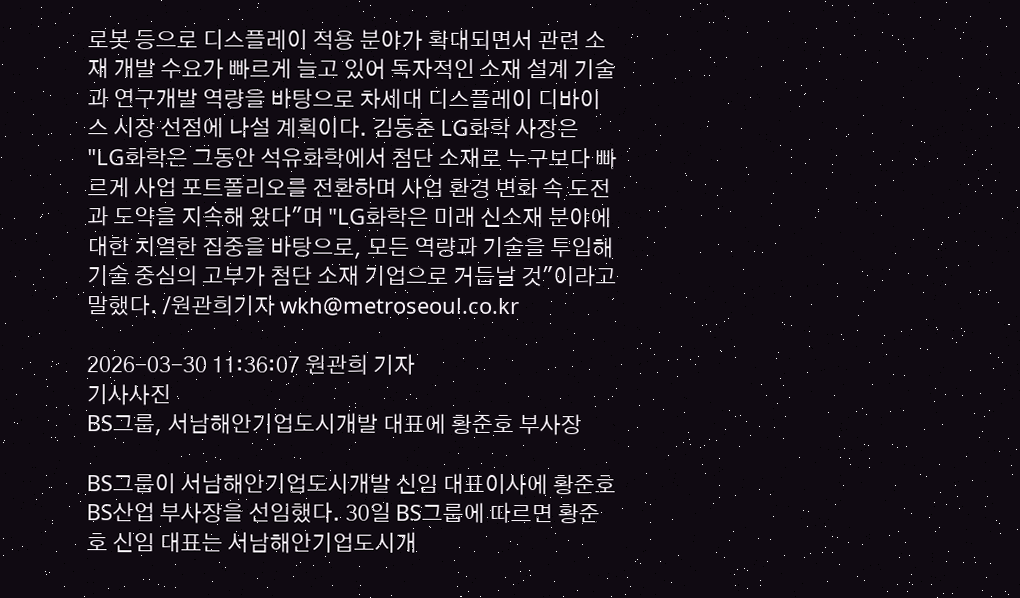로봇 등으로 디스플레이 적용 분야가 확대되면서 관련 소재 개발 수요가 빠르게 늘고 있어 독자적인 소재 설계 기술과 연구개발 역량을 바탕으로 차세대 디스플레이 디바이스 시장 선점에 나설 계획이다. 김동춘 LG화학 사장은 "LG화학은 그동안 석유화학에서 첨단 소재로 누구보다 빠르게 사업 포트폴리오를 전환하며 사업 환경 변화 속 도전과 도약을 지속해 왔다"며 "LG화학은 미래 신소재 분야에 대한 치열한 집중을 바탕으로, 모든 역량과 기술을 투입해 기술 중심의 고부가 첨단 소재 기업으로 거듭날 것"이라고 말했다. /원관희기자 wkh@metroseoul.co.kr

2026-03-30 11:36:07 원관희 기자
기사사진
BS그룹, 서남해안기업도시개발 대표에 황준호 부사장

BS그룹이 서남해안기업도시개발 신임 대표이사에 황준호 BS산업 부사장을 선임했다. 30일 BS그룹에 따르면 황준호 신임 대표는 서남해안기업도시개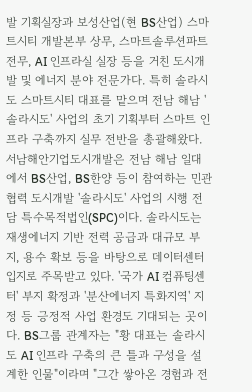발 기획실장과 보성산업(현 BS산업) 스마트시티 개발본부 상무, 스마트솔루션파트 전무, AI 인프라실 실장 등을 거친 도시개발 및 에너지 분야 전문가다. 특히 솔라시도 스마트시티 대표를 맡으며 전남 해남 '솔라시도' 사업의 초기 기획부터 스마트 인프라 구축까지 실무 전반을 총괄해왔다. 서남해안기업도시개발은 전남 해남 일대에서 BS산업, BS한양 등이 참여하는 민관협력 도시개발 '솔라시도' 사업의 시행 전담 특수목적법인(SPC)이다. 솔라시도는 재생에너지 기반 전력 공급과 대규모 부지, 용수 확보 등을 바탕으로 데이터센터 입지로 주목받고 있다. '국가 AI 컴퓨팅센터' 부지 확정과 '분산에너지 특화지역' 지정 등 긍정적 사업 환경도 기대되는 곳이다. BS그룹 관계자는 "황 대표는 솔라시도 AI 인프라 구축의 큰 틀과 구성을 설계한 인물"이라며 "그간 쌓아온 경험과 전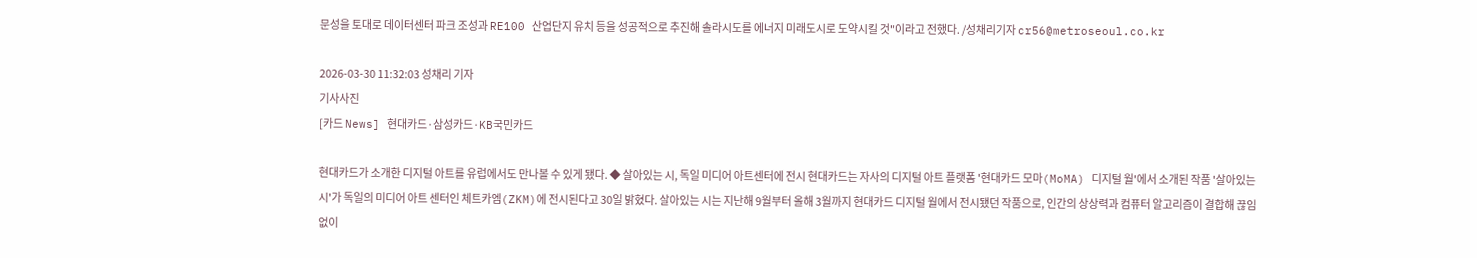문성을 토대로 데이터센터 파크 조성과 RE100 산업단지 유치 등을 성공적으로 추진해 솔라시도를 에너지 미래도시로 도약시킬 것"이라고 전했다. /성채리기자 cr56@metroseoul.co.kr

2026-03-30 11:32:03 성채리 기자
기사사진
[카드 News] 현대카드·삼성카드·KB국민카드

현대카드가 소개한 디지털 아트를 유럽에서도 만나볼 수 있게 됐다. ◆ 살아있는 시, 독일 미디어 아트센터에 전시 현대카드는 자사의 디지털 아트 플랫폼 '현대카드 모마(MoMA) 디지털 월'에서 소개된 작품 '살아있는 시'가 독일의 미디어 아트 센터인 체트카엠(ZKM)에 전시된다고 30일 밝혔다. 살아있는 시는 지난해 9월부터 올해 3월까지 현대카드 디지털 월에서 전시됐던 작품으로, 인간의 상상력과 컴퓨터 알고리즘이 결합해 끊임없이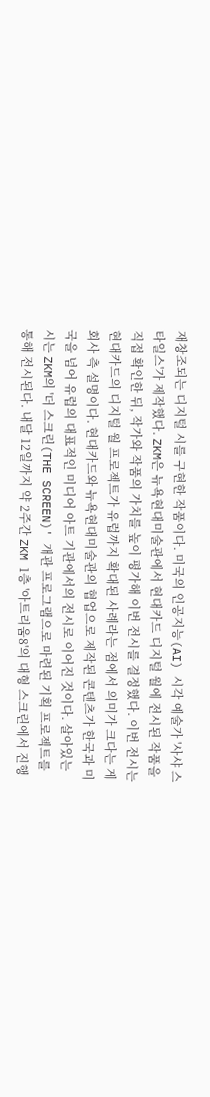재창조되는 디지털 시를 구현한 작품이다. 미국의 인공지능(AI) 시각 예술가 '사샤 스타일스'가 제작했다. ZKM은 뉴욕현대미술관에서 현대카드 디지털 월에 전시된 작품을 직접 확인한 뒤, 작가와 작품의 가치를 높이 평가해 이번 전시를 결정했다. 이번 전시는 현대카드의 디지털 월 프로젝트가 유럽까지 확대된 사례라는 점에서 의미가 크다는 게 회사 측 설명이다. 현대카드와 뉴욕현대미술관의 협업으로 제작된 콘텐츠가 한국과 미국을 넘어 유럽의 대표적인 미디어 아트 기관에서의 전시로 이어진 것이다. 살아있는 시는 ZKM의 '더 스크린(THE SCREEN)' 개관 프로그램으로 마련된 기획 프로젝트를 통해 전시된다. 내달 12일까지 약 2주간 ZKM 1층 '아트리움8'의 대형 스크린에서 진행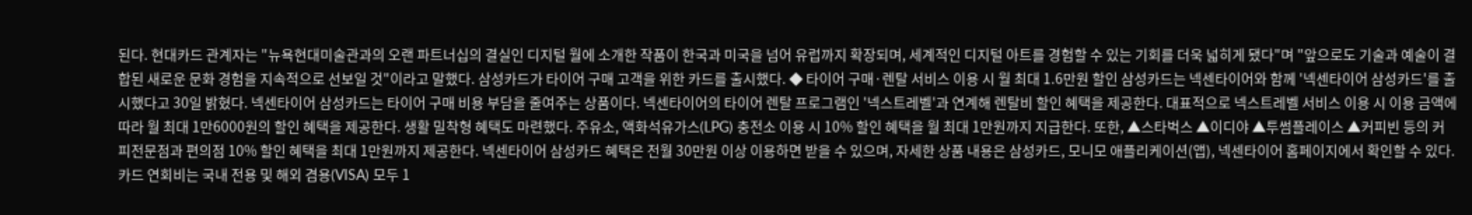된다. 현대카드 관계자는 "뉴욕현대미술관과의 오랜 파트너십의 결실인 디지털 월에 소개한 작품이 한국과 미국을 넘어 유럽까지 확장되며, 세계적인 디지털 아트를 경험할 수 있는 기회를 더욱 넓히게 됐다"며 "앞으로도 기술과 예술이 결합된 새로운 문화 경험을 지속적으로 선보일 것"이라고 말했다. 삼성카드가 타이어 구매 고객을 위한 카드를 출시했다. ◆ 타이어 구매·렌탈 서비스 이용 시 월 최대 1.6만원 할인 삼성카드는 넥센타이어와 함께 '넥센타이어 삼성카드'를 출시했다고 30일 밝혔다. 넥센타이어 삼성카드는 타이어 구매 비용 부담을 줄여주는 상품이다. 넥센타이어의 타이어 렌탈 프로그램인 '넥스트레벨'과 연계해 렌탈비 할인 혜택을 제공한다. 대표적으로 넥스트레벨 서비스 이용 시 이용 금액에 따라 월 최대 1만6000원의 할인 혜택을 제공한다. 생활 밀착형 혜택도 마련했다. 주유소, 액화석유가스(LPG) 충전소 이용 시 10% 할인 혜택을 월 최대 1만원까지 지급한다. 또한, ▲스타벅스 ▲이디야 ▲투썸플레이스 ▲커피빈 등의 커피전문점과 편의점 10% 할인 혜택을 최대 1만원까지 제공한다. 넥센타이어 삼성카드 혜택은 전월 30만원 이상 이용하면 받을 수 있으며, 자세한 상품 내용은 삼성카드, 모니모 애플리케이션(앱), 넥센타이어 홈페이지에서 확인할 수 있다. 카드 연회비는 국내 전용 및 해외 겸용(VISA) 모두 1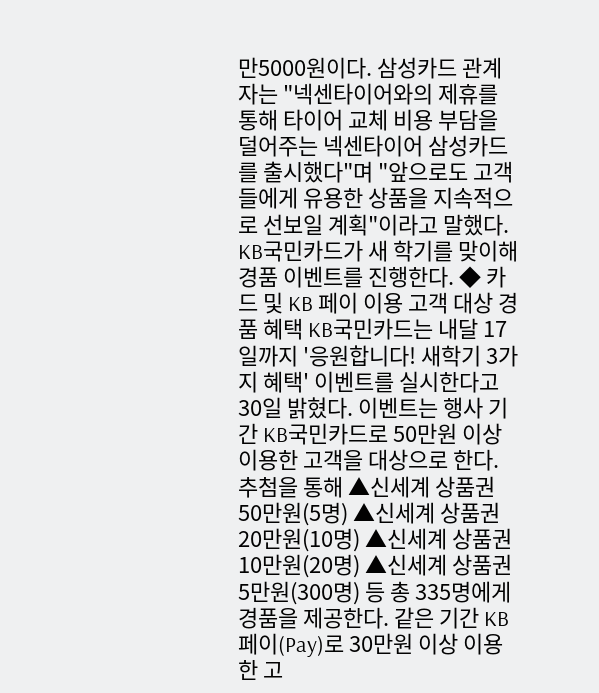만5000원이다. 삼성카드 관계자는 "넥센타이어와의 제휴를 통해 타이어 교체 비용 부담을 덜어주는 넥센타이어 삼성카드를 출시했다"며 "앞으로도 고객들에게 유용한 상품을 지속적으로 선보일 계획"이라고 말했다. KB국민카드가 새 학기를 맞이해 경품 이벤트를 진행한다. ◆ 카드 및 KB 페이 이용 고객 대상 경품 혜택 KB국민카드는 내달 17일까지 '응원합니다! 새학기 3가지 혜택' 이벤트를 실시한다고 30일 밝혔다. 이벤트는 행사 기간 KB국민카드로 50만원 이상 이용한 고객을 대상으로 한다. 추첨을 통해 ▲신세계 상품권 50만원(5명) ▲신세계 상품권 20만원(10명) ▲신세계 상품권 10만원(20명) ▲신세계 상품권 5만원(300명) 등 총 335명에게 경품을 제공한다. 같은 기간 KB 페이(Pay)로 30만원 이상 이용한 고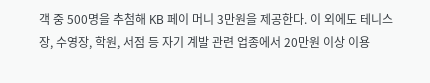객 중 500명을 추첨해 KB 페이 머니 3만원을 제공한다. 이 외에도 테니스장, 수영장, 학원, 서점 등 자기 계발 관련 업종에서 20만원 이상 이용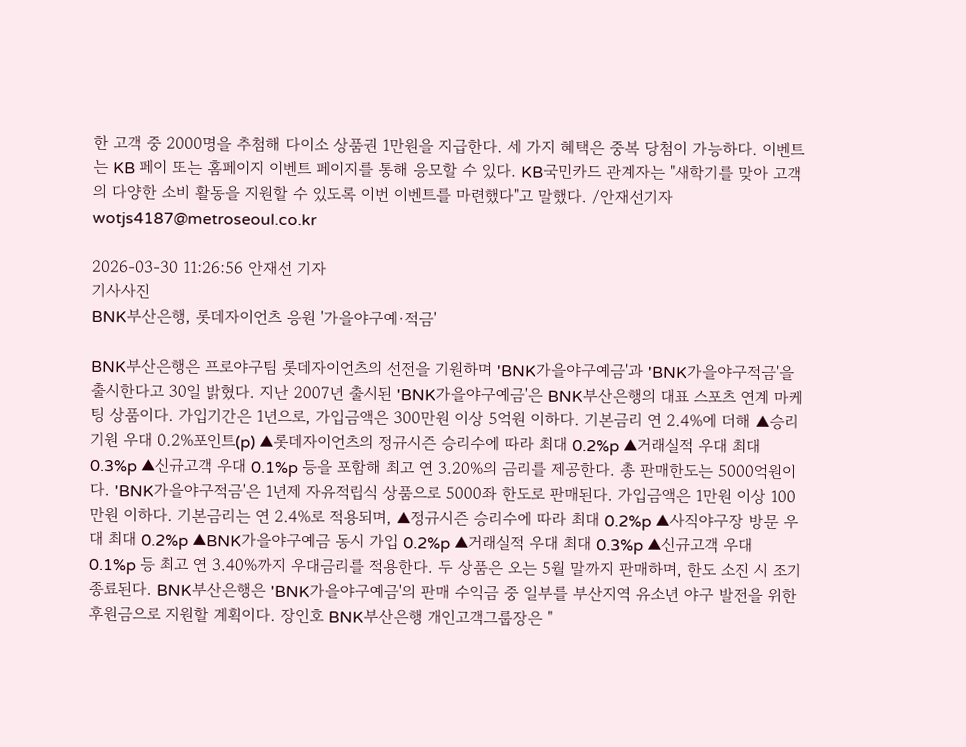한 고객 중 2000명을 추첨해 다이소 상품권 1만원을 지급한다. 세 가지 혜택은 중복 당첨이 가능하다. 이벤트는 KB 페이 또는 홈페이지 이벤트 페이지를 통해 응모할 수 있다. KB국민카드 관계자는 "새학기를 맞아 고객의 다양한 소비 활동을 지원할 수 있도록 이번 이벤트를 마련했다"고 말했다. /안재선기자 wotjs4187@metroseoul.co.kr

2026-03-30 11:26:56 안재선 기자
기사사진
BNK부산은행, 롯데자이언츠 응원 '가을야구예·적금'

BNK부산은행은 프로야구팀 롯데자이언츠의 선전을 기원하며 'BNK가을야구예금'과 'BNK가을야구적금'을 출시한다고 30일 밝혔다. 지난 2007년 출시된 'BNK가을야구예금'은 BNK부산은행의 대표 스포츠 연계 마케팅 상품이다. 가입기간은 1년으로, 가입금액은 300만원 이상 5억원 이하다. 기본금리 연 2.4%에 더해 ▲승리기원 우대 0.2%포인트(p) ▲롯데자이언츠의 정규시즌 승리수에 따라 최대 0.2%p ▲거래실적 우대 최대 0.3%p ▲신규고객 우대 0.1%p 등을 포함해 최고 연 3.20%의 금리를 제공한다. 총 판매한도는 5000억원이다. 'BNK가을야구적금'은 1년제 자유적립식 상품으로 5000좌 한도로 판매된다. 가입금액은 1만원 이상 100만원 이하다. 기본금리는 연 2.4%로 적용되며, ▲정규시즌 승리수에 따라 최대 0.2%p ▲사직야구장 방문 우대 최대 0.2%p ▲BNK가을야구예금 동시 가입 0.2%p ▲거래실적 우대 최대 0.3%p ▲신규고객 우대 0.1%p 등 최고 연 3.40%까지 우대금리를 적용한다. 두 상품은 오는 5월 말까지 판매하며, 한도 소진 시 조기 종료된다. BNK부산은행은 'BNK가을야구예금'의 판매 수익금 중 일부를 부산지역 유소년 야구 발전을 위한 후원금으로 지원할 계획이다. 장인호 BNK부산은행 개인고객그룹장은 "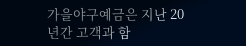가을야구예금은 지난 20년간 고객과 함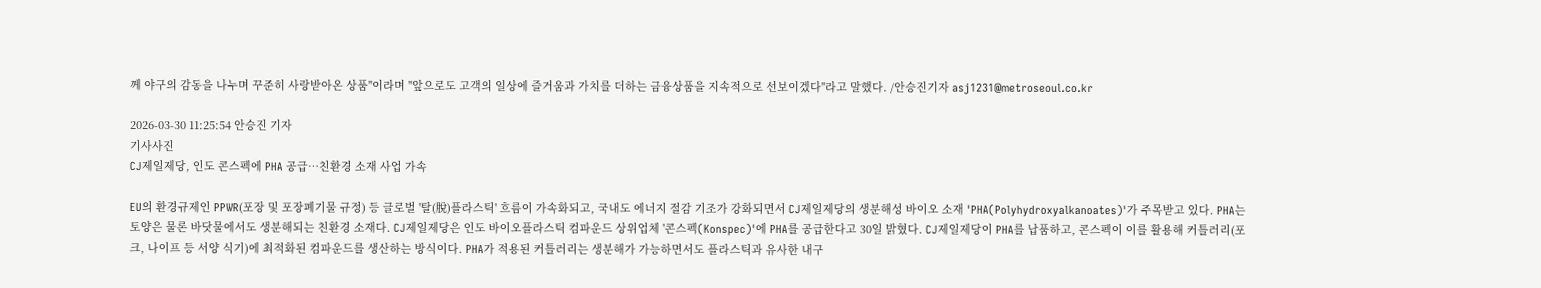께 야구의 감동을 나누며 꾸준히 사랑받아온 상품"이라며 "앞으로도 고객의 일상에 즐거움과 가치를 더하는 금융상품을 지속적으로 선보이겠다"라고 말했다. /안승진기자 asj1231@metroseoul.co.kr

2026-03-30 11:25:54 안승진 기자
기사사진
CJ제일제당, 인도 콘스펙에 PHA 공급…친환경 소재 사업 가속

EU의 환경규제인 PPWR(포장 및 포장폐기물 규정) 등 글로벌 '탈(脫)플라스틱' 흐름이 가속화되고, 국내도 에너지 절감 기조가 강화되면서 CJ제일제당의 생분해성 바이오 소재 'PHA(Polyhydroxyalkanoates)'가 주목받고 있다. PHA는 토양은 물론 바닷물에서도 생분해되는 친환경 소재다. CJ제일제당은 인도 바이오플라스틱 컴파운드 상위업체 '콘스펙(Konspec)'에 PHA를 공급한다고 30일 밝혔다. CJ제일제당이 PHA를 납품하고, 콘스펙이 이를 활용해 커틀러리(포크, 나이프 등 서양 식기)에 최적화된 컴파운드를 생산하는 방식이다. PHA가 적용된 커틀러리는 생분해가 가능하면서도 플라스틱과 유사한 내구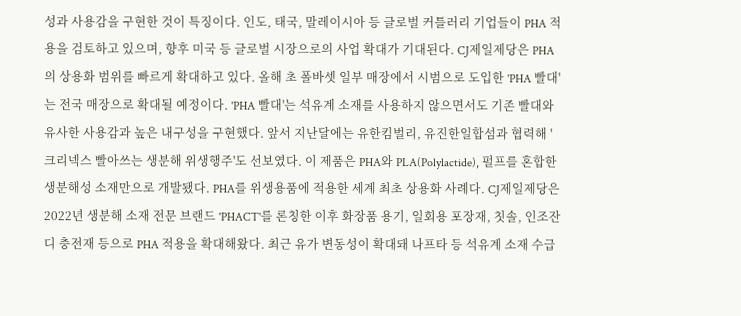성과 사용감을 구현한 것이 특징이다. 인도, 태국, 말레이시아 등 글로벌 커틀러리 기업들이 PHA 적용을 검토하고 있으며, 향후 미국 등 글로벌 시장으로의 사업 확대가 기대된다. CJ제일제당은 PHA의 상용화 범위를 빠르게 확대하고 있다. 올해 초 폴바셋 일부 매장에서 시범으로 도입한 'PHA 빨대'는 전국 매장으로 확대될 예정이다. 'PHA 빨대'는 석유계 소재를 사용하지 않으면서도 기존 빨대와 유사한 사용감과 높은 내구성을 구현했다. 앞서 지난달에는 유한킴벌리, 유진한일합섬과 협력해 '크리넥스 빨아쓰는 생분해 위생행주'도 선보였다. 이 제품은 PHA와 PLA(Polylactide), 펄프를 혼합한 생분해성 소재만으로 개발됐다. PHA를 위생용품에 적용한 세계 최초 상용화 사례다. CJ제일제당은 2022년 생분해 소재 전문 브랜드 'PHACT'를 론칭한 이후 화장품 용기, 일회용 포장재, 칫솔, 인조잔디 충전재 등으로 PHA 적용을 확대해왔다. 최근 유가 변동성이 확대돼 나프타 등 석유계 소재 수급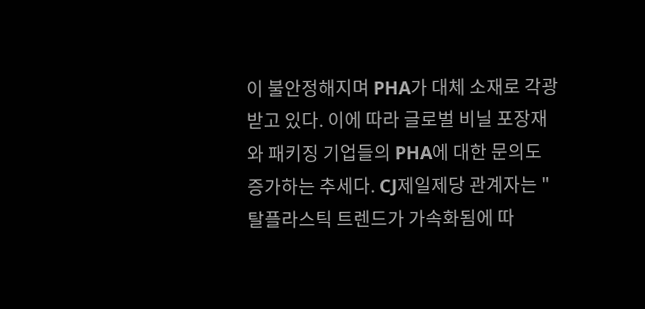이 불안정해지며 PHA가 대체 소재로 각광받고 있다. 이에 따라 글로벌 비닐 포장재와 패키징 기업들의 PHA에 대한 문의도 증가하는 추세다. CJ제일제당 관계자는 "탈플라스틱 트렌드가 가속화됨에 따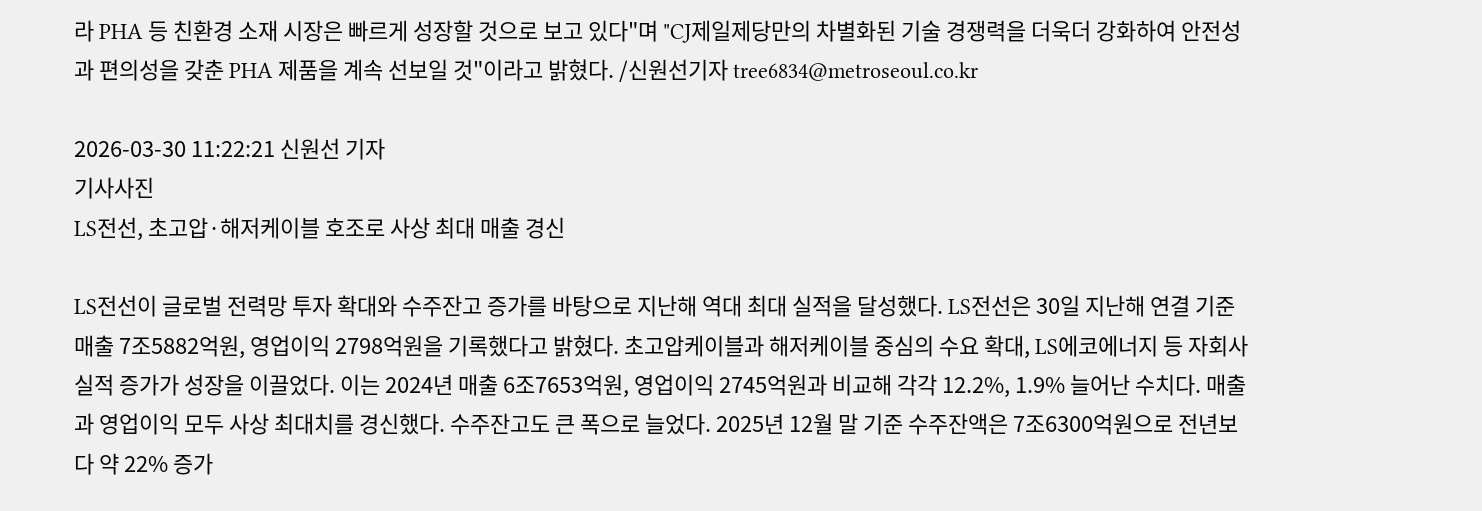라 PHA 등 친환경 소재 시장은 빠르게 성장할 것으로 보고 있다"며 "CJ제일제당만의 차별화된 기술 경쟁력을 더욱더 강화하여 안전성과 편의성을 갖춘 PHA 제품을 계속 선보일 것"이라고 밝혔다. /신원선기자 tree6834@metroseoul.co.kr

2026-03-30 11:22:21 신원선 기자
기사사진
LS전선, 초고압·해저케이블 호조로 사상 최대 매출 경신

LS전선이 글로벌 전력망 투자 확대와 수주잔고 증가를 바탕으로 지난해 역대 최대 실적을 달성했다. LS전선은 30일 지난해 연결 기준 매출 7조5882억원, 영업이익 2798억원을 기록했다고 밝혔다. 초고압케이블과 해저케이블 중심의 수요 확대, LS에코에너지 등 자회사 실적 증가가 성장을 이끌었다. 이는 2024년 매출 6조7653억원, 영업이익 2745억원과 비교해 각각 12.2%, 1.9% 늘어난 수치다. 매출과 영업이익 모두 사상 최대치를 경신했다. 수주잔고도 큰 폭으로 늘었다. 2025년 12월 말 기준 수주잔액은 7조6300억원으로 전년보다 약 22% 증가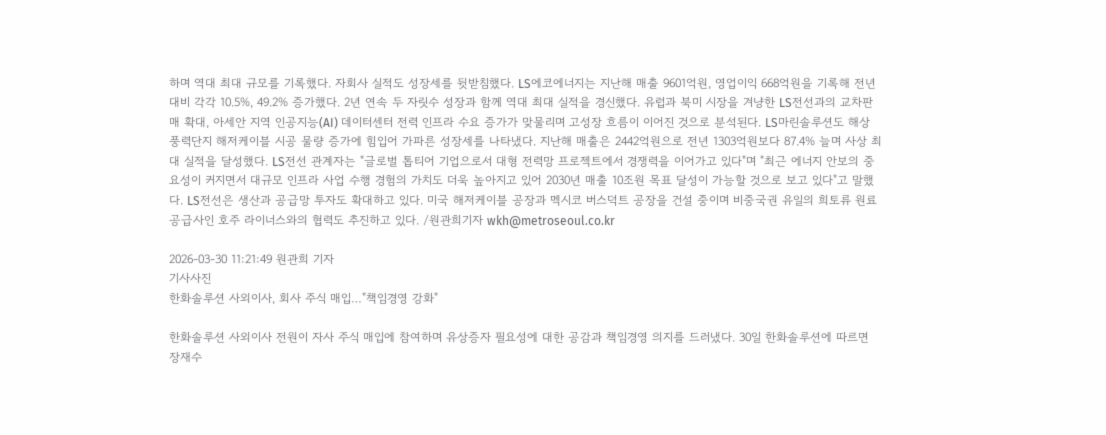하며 역대 최대 규모를 기록했다. 자회사 실적도 성장세를 뒷받침했다. LS에코에너지는 지난해 매출 9601억원, 영업이익 668억원을 기록해 전년 대비 각각 10.5%, 49.2% 증가했다. 2년 연속 두 자릿수 성장과 함께 역대 최대 실적을 경신했다. 유럽과 북미 시장을 겨냥한 LS전선과의 교차판매 확대, 아세안 지역 인공지능(AI) 데이터센터 전력 인프라 수요 증가가 맞물리며 고성장 흐름이 이어진 것으로 분석된다. LS마린솔루션도 해상풍력단지 해저케이블 시공 물량 증가에 힘입어 가파른 성장세를 나타냈다. 지난해 매출은 2442억원으로 전년 1303억원보다 87.4% 늘며 사상 최대 실적을 달성했다. LS전선 관계자는 "글로벌 톱티어 기업으로서 대형 전력망 프로젝트에서 경쟁력을 이어가고 있다"며 "최근 에너지 안보의 중요성이 커지면서 대규모 인프라 사업 수행 경험의 가치도 더욱 높아지고 있어 2030년 매출 10조원 목표 달성이 가능할 것으로 보고 있다"고 말했다. LS전선은 생산과 공급망 투자도 확대하고 있다. 미국 해저케이블 공장과 멕시코 버스덕트 공장을 건설 중이며 비중국권 유일의 희토류 원료 공급사인 호주 라이너스와의 협력도 추진하고 있다. /원관희기자 wkh@metroseoul.co.kr

2026-03-30 11:21:49 원관희 기자
기사사진
한화솔루션 사외이사, 회사 주식 매입…"책임경영 강화"

한화솔루션 사외이사 전원이 자사 주식 매입에 참여하며 유상증자 필요성에 대한 공감과 책임경영 의지를 드러냈다. 30일 한화솔루션에 따르면 장재수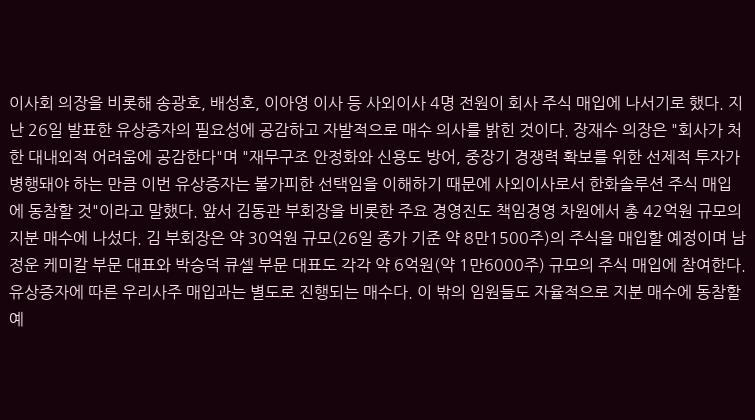이사회 의장을 비롯해 송광호, 배성호, 이아영 이사 등 사외이사 4명 전원이 회사 주식 매입에 나서기로 했다. 지난 26일 발표한 유상증자의 필요성에 공감하고 자발적으로 매수 의사를 밝힌 것이다. 장재수 의장은 "회사가 처한 대내외적 어려움에 공감한다"며 "재무구조 안정화와 신용도 방어, 중장기 경쟁력 확보를 위한 선제적 투자가 병행돼야 하는 만큼 이번 유상증자는 불가피한 선택임을 이해하기 때문에 사외이사로서 한화솔루션 주식 매입에 동참할 것"이라고 말했다. 앞서 김동관 부회장을 비롯한 주요 경영진도 책임경영 차원에서 총 42억원 규모의 지분 매수에 나섰다. 김 부회장은 약 30억원 규모(26일 종가 기준 약 8만1500주)의 주식을 매입할 예정이며 남정운 케미칼 부문 대표와 박승덕 큐셀 부문 대표도 각각 약 6억원(약 1만6000주) 규모의 주식 매입에 참여한다. 유상증자에 따른 우리사주 매입과는 별도로 진행되는 매수다. 이 밖의 임원들도 자율적으로 지분 매수에 동참할 예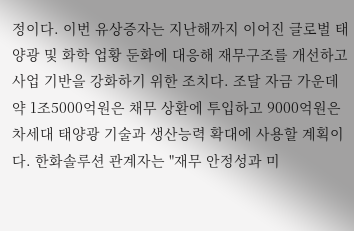정이다. 이번 유상증자는 지난해까지 이어진 글로벌 태양광 및 화학 업황 둔화에 대응해 재무구조를 개선하고 사업 기반을 강화하기 위한 조치다. 조달 자금 가운데 약 1조5000억원은 채무 상환에 투입하고 9000억원은 차세대 태양광 기술과 생산능력 확대에 사용할 계획이다. 한화솔루션 관계자는 "재무 안정성과 미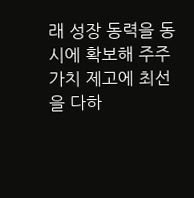래 성장 동력을 동시에 확보해 주주가치 제고에 최선을 다하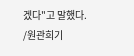겠다"고 말했다. /원관희기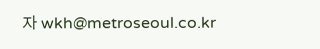자 wkh@metroseoul.co.kr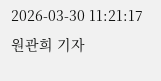2026-03-30 11:21:17 원관희 기자